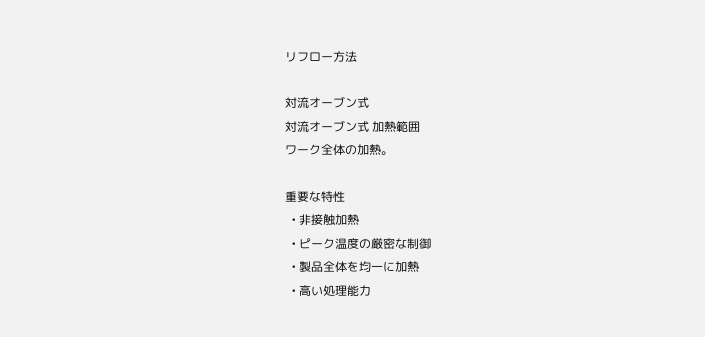リフロー方法

対流オーブン式
対流オーブン式 加熱範囲
ワーク全体の加熱。

重要な特性
  • 非接触加熱
  • ピーク温度の厳密な制御
  • 製品全体を均一に加熱
  • 高い処理能力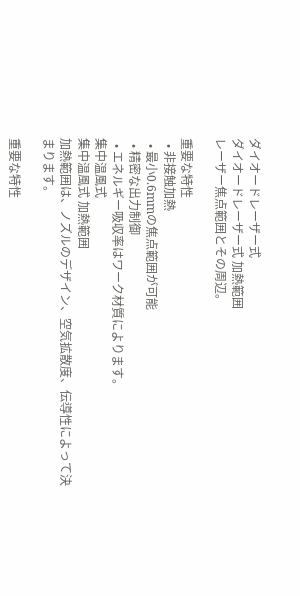ダイオードレーザー式
ダイオードレーザー式 加熱範囲
レーザー焦点範囲とその周辺。

重要な特性
  • 非接触加熱
  • 最小0.6mmの焦点範囲が可能
  • 精密な出力制御
  • エネルギー吸収率はワーク材質によります。
集中温風式
集中温風式 加熱範囲
加熱範囲は、ノズルのデザイン、空気拡散度、伝導性によって決まります。

重要な特性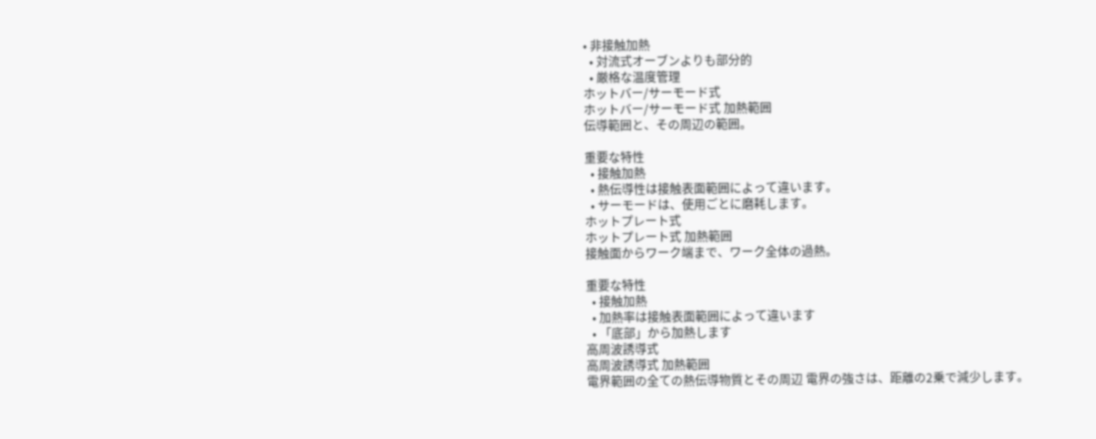• 非接触加熱
  • 対流式オーブンよりも部分的
  • 厳格な温度管理
ホットバー/サーモード式
ホットバー/サーモード式 加熱範囲
伝導範囲と、その周辺の範囲。

重要な特性
  • 接触加熱
  • 熱伝導性は接触表面範囲によって違います。
  • サーモードは、使用ごとに磨耗します。
ホットプレート式
ホットプレート式 加熱範囲
接触面からワーク端まで、ワーク全体の過熱。

重要な特性
  • 接触加熱
  • 加熱率は接触表面範囲によって違います
  • 「底部」から加熱します
高周波誘導式
高周波誘導式 加熱範囲
電界範囲の全ての熱伝導物質とその周辺 電界の強さは、距離の2乗で減少します。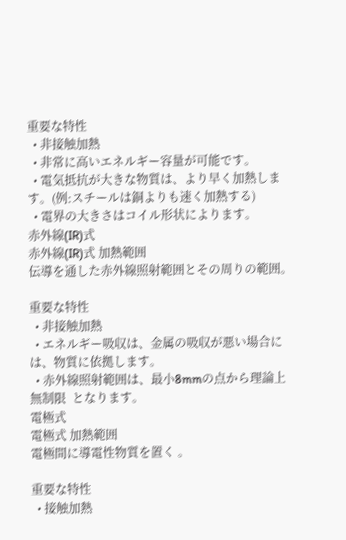重要な特性
  • 非接触加熱
  • 非常に高いエネルギー容量が可能です。
  • 電気抵抗が大きな物質は、より早く加熱します。(例:スチールは銅よりも速く加熱する)
  • 電界の大きさはコイル形状によります。
赤外線(IR)式
赤外線(IR)式 加熱範囲
伝導を通した赤外線照射範囲とその周りの範囲。

重要な特性
  • 非接触加熱
  • エネルギー吸収は、金属の吸収が悪い場合には、物質に依拠します。
  • 赤外線照射範囲は、最小8mmの点から理論上無制限  となります。
電極式
電極式 加熱範囲
電極間に導電性物質を置く 。

重要な特性
  • 接触加熱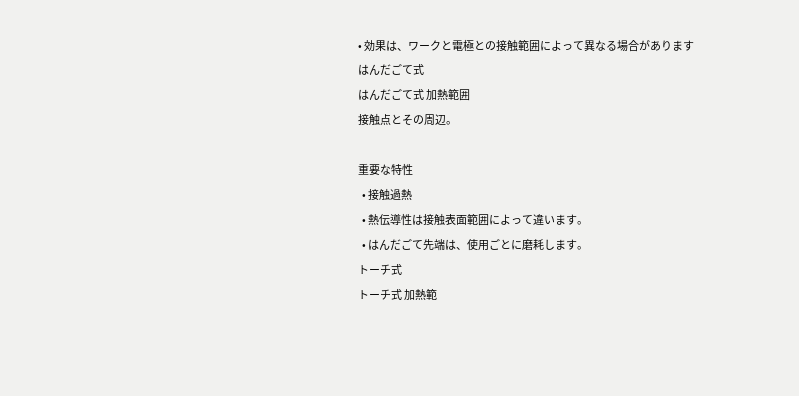• 効果は、ワークと電極との接触範囲によって異なる場合があります
はんだごて式
はんだごて式 加熱範囲
接触点とその周辺。

重要な特性
  • 接触過熱
  • 熱伝導性は接触表面範囲によって違います。
  • はんだごて先端は、使用ごとに磨耗します。
トーチ式
トーチ式 加熱範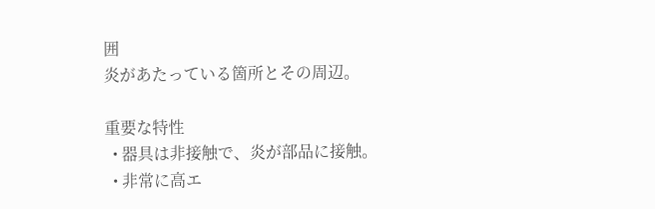囲
炎があたっている箇所とその周辺。

重要な特性
  • 器具は非接触で、炎が部品に接触。
  • 非常に高エ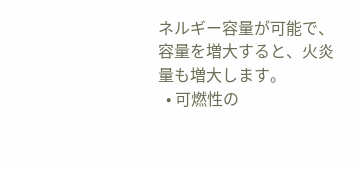ネルギー容量が可能で、容量を増大すると、火炎量も増大します。
  • 可燃性の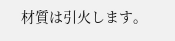材質は引火します。